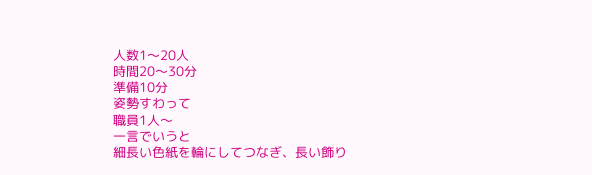人数1〜20人
時間20〜30分
準備10分
姿勢すわって
職員1人〜
一言でいうと
細長い色紙を輪にしてつなぎ、長い飾り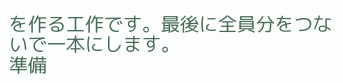を作る工作です。最後に全員分をつないで一本にします。
準備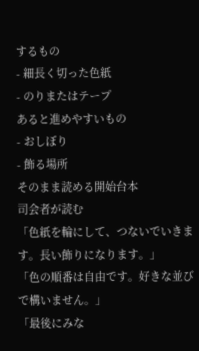するもの
- 細長く切った色紙
- のりまたはテープ
あると進めやすいもの
- おしぼり
- 飾る場所
そのまま読める開始台本
司会者が読む
「色紙を輪にして、つないでいきます。長い飾りになります。」
「色の順番は自由です。好きな並びで構いません。」
「最後にみな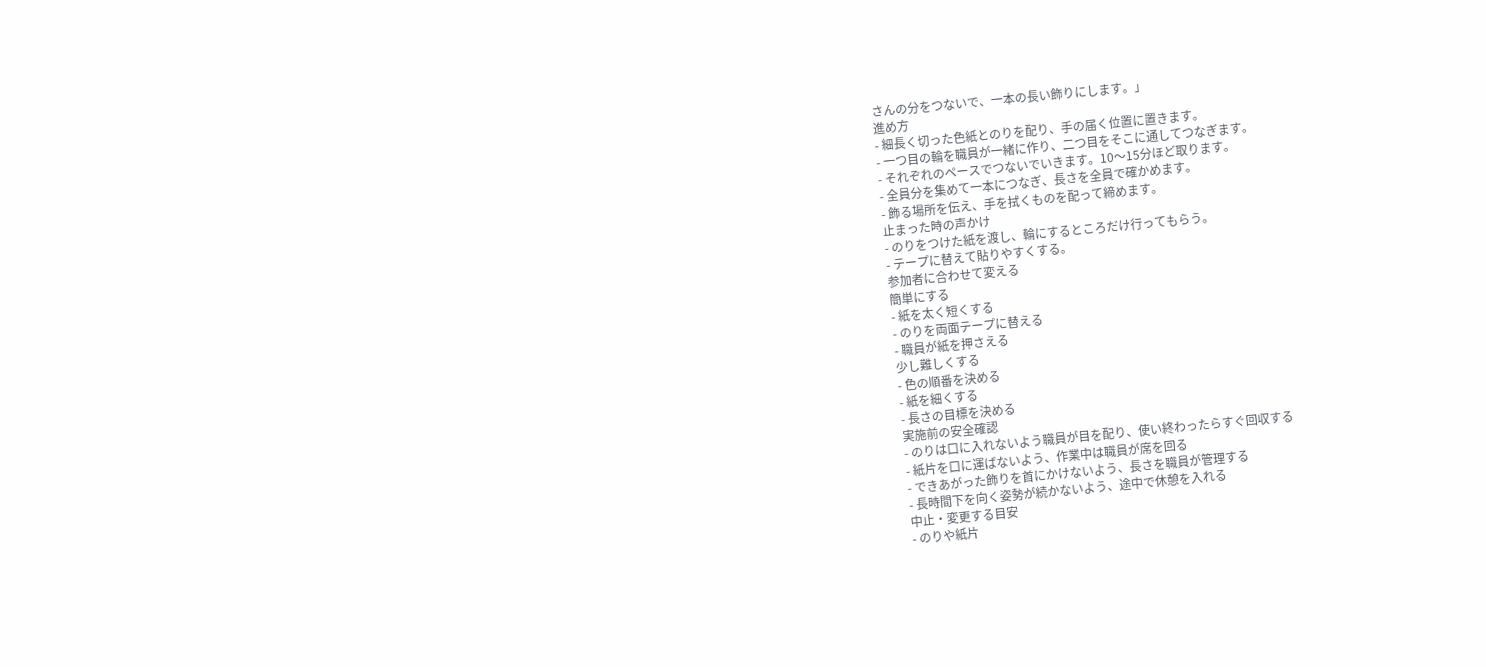さんの分をつないで、一本の長い飾りにします。」
進め方
- 細長く切った色紙とのりを配り、手の届く位置に置きます。
- 一つ目の輪を職員が一緒に作り、二つ目をそこに通してつなぎます。
- それぞれのペースでつないでいきます。10〜15分ほど取ります。
- 全員分を集めて一本につなぎ、長さを全員で確かめます。
- 飾る場所を伝え、手を拭くものを配って締めます。
止まった時の声かけ
- のりをつけた紙を渡し、輪にするところだけ行ってもらう。
- テープに替えて貼りやすくする。
参加者に合わせて変える
簡単にする
- 紙を太く短くする
- のりを両面テープに替える
- 職員が紙を押さえる
少し難しくする
- 色の順番を決める
- 紙を細くする
- 長さの目標を決める
実施前の安全確認
- のりは口に入れないよう職員が目を配り、使い終わったらすぐ回収する
- 紙片を口に運ばないよう、作業中は職員が席を回る
- できあがった飾りを首にかけないよう、長さを職員が管理する
- 長時間下を向く姿勢が続かないよう、途中で休憩を入れる
中止・変更する目安
- のりや紙片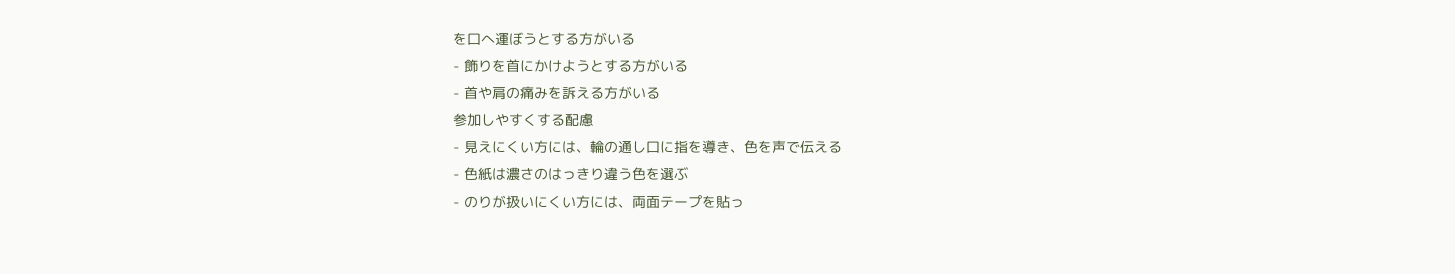を口へ運ぼうとする方がいる
- 飾りを首にかけようとする方がいる
- 首や肩の痛みを訴える方がいる
参加しやすくする配慮
- 見えにくい方には、輪の通し口に指を導き、色を声で伝える
- 色紙は濃さのはっきり違う色を選ぶ
- のりが扱いにくい方には、両面テープを貼っ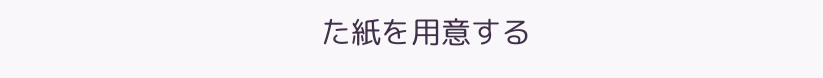た紙を用意する